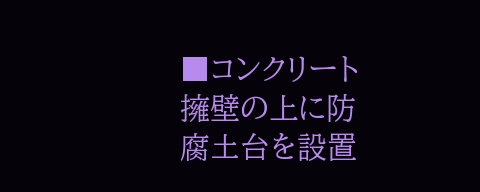■コンクリート擁壁の上に防腐土台を設置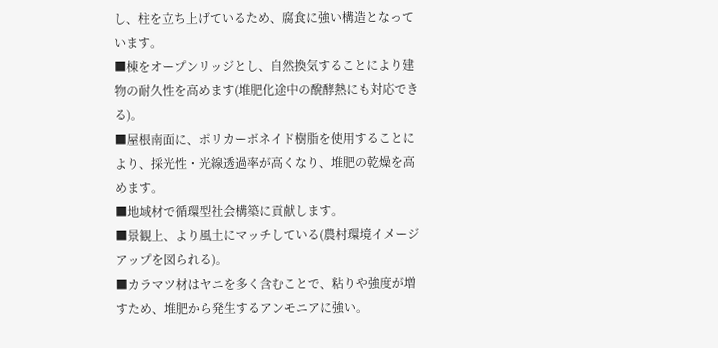し、柱を立ち上げているため、腐食に強い構造となっています。
■棟をオープンリッジとし、自然換気することにより建物の耐久性を高めます(堆肥化途中の醗酵熱にも対応できる)。
■屋根南面に、ポリカーボネイド樹脂を使用することにより、採光性・光線透過率が高くなり、堆肥の乾燥を高めます。
■地域材で循環型社会構築に貢献します。
■景観上、より風土にマッチしている(農村環境イメージアップを図られる)。
■カラマツ材はヤニを多く含むことで、粘りや強度が増すため、堆肥から発生するアンモニアに強い。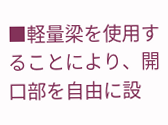■軽量梁を使用することにより、開口部を自由に設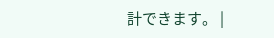計できます。 |